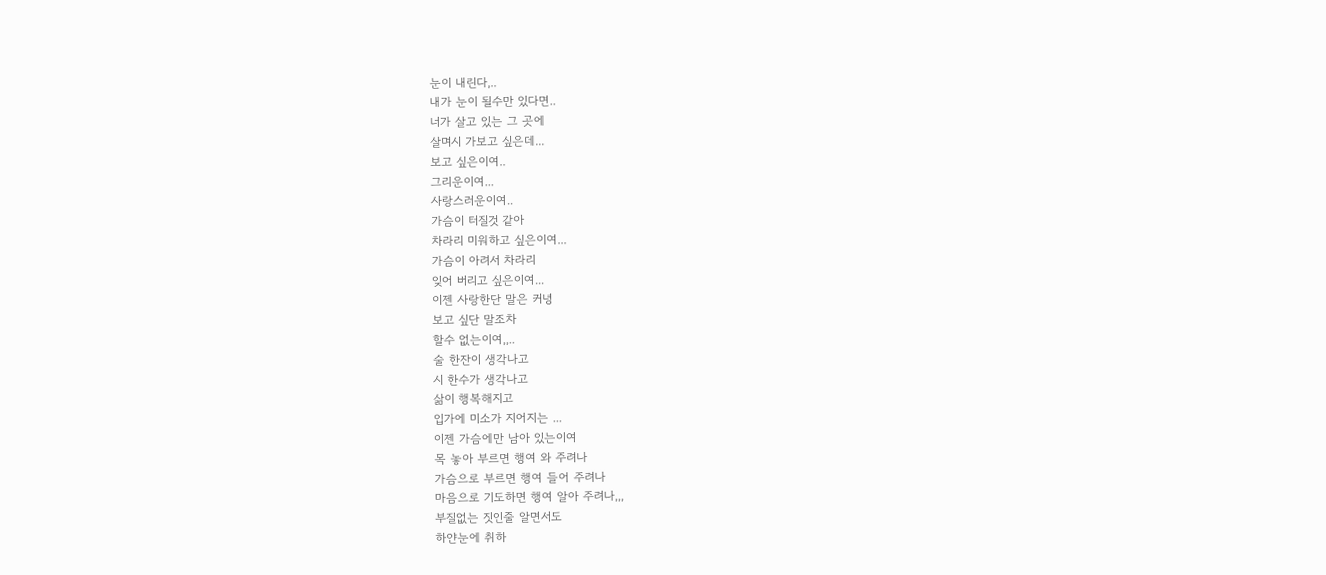눈이 내린다,..
내가 눈이 될수만 있다면..
너가 살고 있는 그 곳에
살며시 가보고 싶은데...
보고 싶은이여..
그리운이여...
사랑스러운이여..
가슴이 터질것 같아
차라리 미워하고 싶은이여...
가슴이 아려서 차라리
잊어 버리고 싶은이여...
이젠 사랑한단 말은 커녕
보고 싶단 말조차
할수 없는이여,,..
술 한잔이 생각나고
시 한수가 생각나고
삶이 행복해지고
입가에 미소가 지어지는 ...
이젠 가슴에만 남아 있는이여
목 놓아 부르면 행여 와 주려나
가슴으로 부르면 행여 들어 주려나
마음으로 기도하면 행여 알아 주려나,,,
부질없는 짓인줄 알면서도
하얀눈에 취하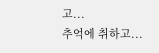고...
추억에 취하고...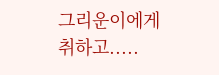그리운이에게 취하고.....